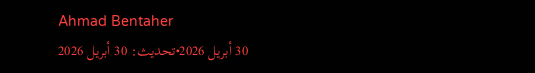Ahmad Bentaher
30 أبريل 2026•تحديث: 30 أبريل 2026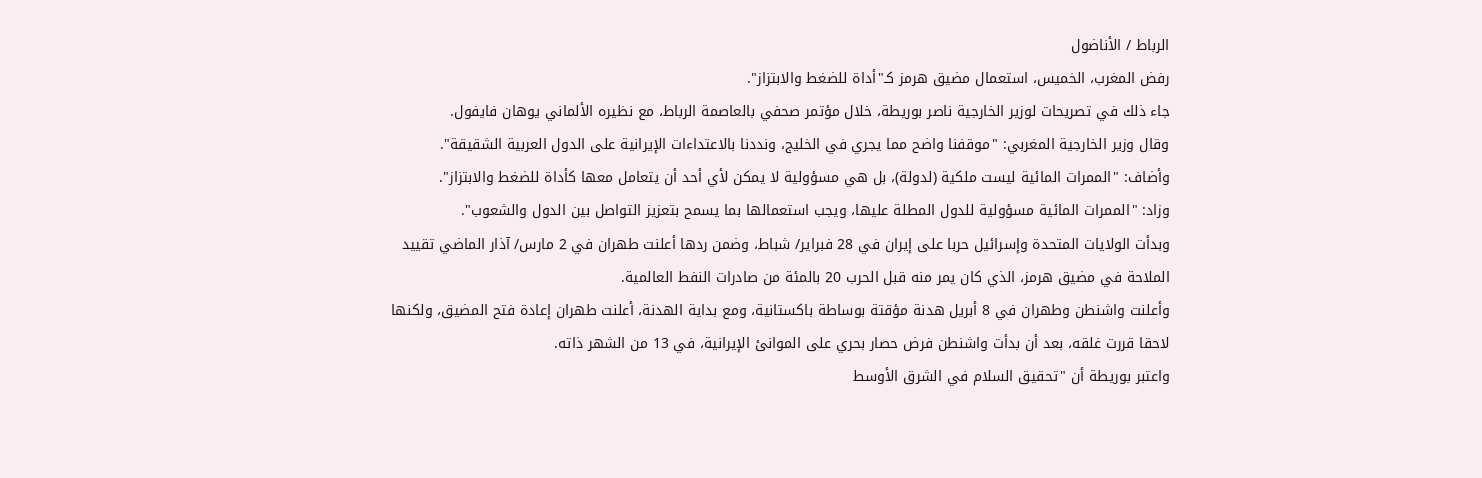الرباط / الأناضول
رفض المغرب، الخميس، استعمال مضيق هرمز كـ"أداة للضغط والابتزاز".
جاء ذلك في تصريحات لوزير الخارجية ناصر بوريطة، خلال مؤتمر صحفي بالعاصمة الرباط، مع نظيره الألماني يوهان فايفول.
وقال وزير الخارجية المغربي: "موقفنا واضح مما يجري في الخليج، ونددنا بالاعتداءات الإيرانية على الدول العربية الشقيقة".
وأضاف: "الممرات المائية ليست ملكية (لدولة)، بل هي مسؤولية لا يمكن لأي أحد أن يتعامل معها كأداة للضغط والابتزاز".
وزاد: "الممرات المائية مسؤولية للدول المطلة عليها، ويجب استعمالها بما يسمح بتعزيز التواصل بين الدول والشعوب".
وبدأت الولايات المتحدة وإسرائيل حربا على إيران في 28 فبراير/ شباط، وضمن ردها أعلنت طهران في 2 مارس/ آذار الماضي تقييد الملاحة في مضيق هرمز، الذي كان يمر منه قبل الحرب 20 بالمئة من صادرات النفط العالمية.
وأعلنت واشنطن وطهران في 8 أبريل هدنة مؤقتة بوساطة باكستانية، ومع بداية الهدنة، أعلنت طهران إعادة فتح المضيق، ولكنها لاحقا قررت غلقه، بعد أن بدأت واشنطن فرض حصار بحري على الموانئ الإيرانية، في 13 من الشهر ذاته.
واعتبر بوريطة أن "تحقيق السلام في الشرق الأوسط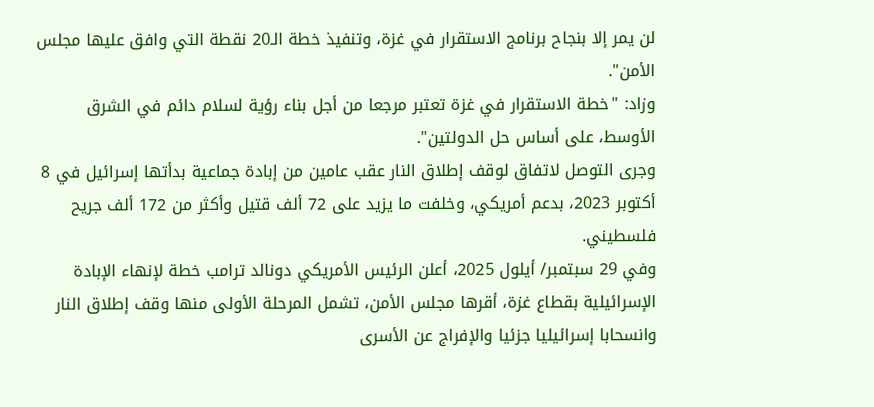لن يمر إلا بنجاح برنامج الاستقرار في غزة، وتنفيذ خطة الـ20 نقطة التي وافق عليها مجلس الأمن".
وزاد: "خطة الاستقرار في غزة تعتبر مرجعا من أجل بناء رؤية لسلام دائم في الشرق الأوسط، على أساس حل الدولتين".
وجرى التوصل لاتفاق لوقف إطلاق النار عقب عامين من إبادة جماعية بدأتها إسرائيل في 8 أكتوبر 2023، بدعم أمريكي، وخلفت ما يزيد على 72 ألف قتيل وأكثر من 172 ألف جريح فلسطيني.
وفي 29 سبتمبر/ أيلول 2025، أعلن الرئيس الأمريكي دونالد ترامب خطة لإنهاء الإبادة الإسرائيلية بقطاع غزة، أقرها مجلس الأمن، تشمل المرحلة الأولى منها وقف إطلاق النار وانسحابا إسرائيليا جزئيا والإفراج عن الأسرى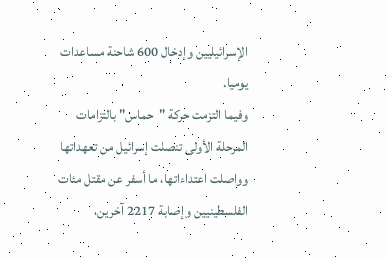الإسرائيليين وإدخال 600 شاحنة مساعدات يوميا.
وفيما التزمت حركة "حماس" بالتزامات المرحلة الأولى تنصلت إسرائيل من تعهداتها وواصلت اعتداءاتها، ما أسفر عن مقتل مئات الفلسطينيين وإصابة 2217 آخرين،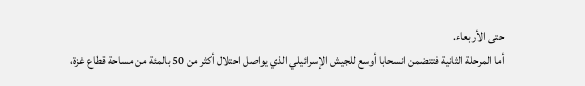حتى الأربعاء.
أما المرحلة الثانية فتتضمن انسحابا أوسع للجيش الإسرائيلي الذي يواصل احتلال أكثر من 50 بالمئة من مساحة قطاع غزة،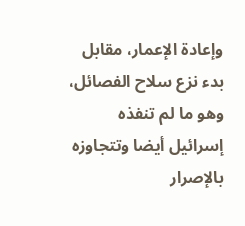وإعادة الإعمار، مقابل بدء نزع سلاح الفصائل، وهو ما لم تنفذه إسرائيل أيضا وتتجاوزه بالإصرار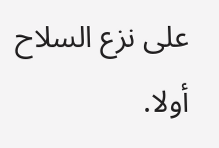على نزع السلاح أولا.